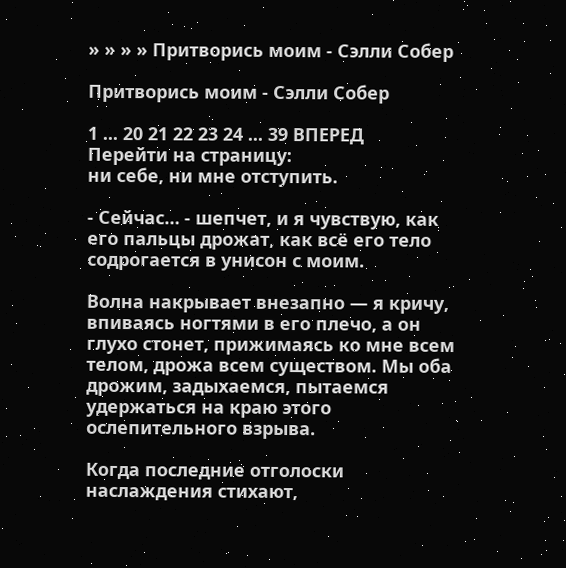» » » » Притворись моим - Сэлли Собер

Притворись моим - Сэлли Собер

1 ... 20 21 22 23 24 ... 39 ВПЕРЕД
Перейти на страницу:
ни себе, ни мне отступить.

- Сейчас… - шепчет, и я чувствую, как его пальцы дрожат, как всё его тело содрогается в унисон с моим.

Волна накрывает внезапно — я кричу, впиваясь ногтями в его плечо, а он глухо стонет, прижимаясь ко мне всем телом, дрожа всем существом. Мы оба дрожим, задыхаемся, пытаемся удержаться на краю этого ослепительного взрыва.

Когда последние отголоски наслаждения стихают,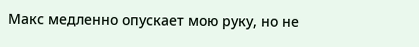Макс медленно опускает мою руку, но не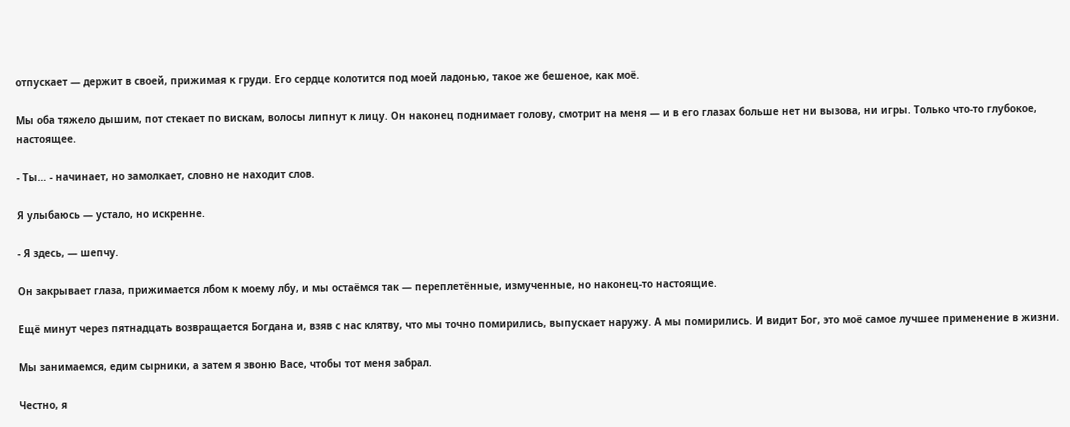отпускает — держит в своей, прижимая к груди. Его сердце колотится под моей ладонью, такое же бешеное, как моё.

Мы оба тяжело дышим, пот стекает по вискам, волосы липнут к лицу. Он наконец поднимает голову, смотрит на меня — и в его глазах больше нет ни вызова, ни игры. Только что‑то глубокое, настоящее.

- Ты… - начинает, но замолкает, словно не находит слов.

Я улыбаюсь — устало, но искренне.

- Я здесь, — шепчу.

Он закрывает глаза, прижимается лбом к моему лбу, и мы остаёмся так — переплетённые, измученные, но наконец‑то настоящие.

Ещё минут через пятнадцать возвращается Богдана и, взяв с нас клятву, что мы точно помирились, выпускает наружу. А мы помирились. И видит Бог, это моё самое лучшее применение в жизни.

Мы занимаемся, едим сырники, а затем я звоню Васе, чтобы тот меня забрал.

Честно, я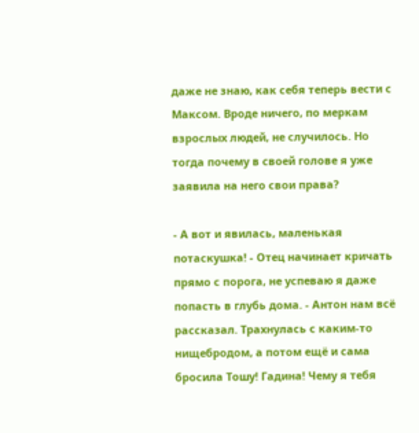даже не знаю, как себя теперь вести с Максом. Вроде ничего, по меркам взрослых людей, не случилось. Но тогда почему в своей голове я уже заявила на него свои права?

- А вот и явилась, маленькая потаскушка! - Отец начинает кричать прямо с порога, не успеваю я даже попасть в глубь дома. - Антон нам всё рассказал. Трахнулась с каким-то нищебродом, а потом ещё и сама бросила Тошу! Гадина! Чему я тебя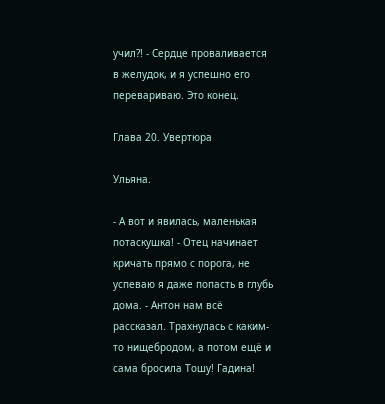учил?! - Сердце проваливается в желудок, и я успешно его перевариваю. Это конец.

Глава 20. Увертюра

Ульяна.

- А вот и явилась, маленькая потаскушка! - Отец начинает кричать прямо с порога, не успеваю я даже попасть в глубь дома. - Антон нам всё рассказал. Трахнулась с каким-то нищебродом, а потом ещё и сама бросила Тошу! Гадина!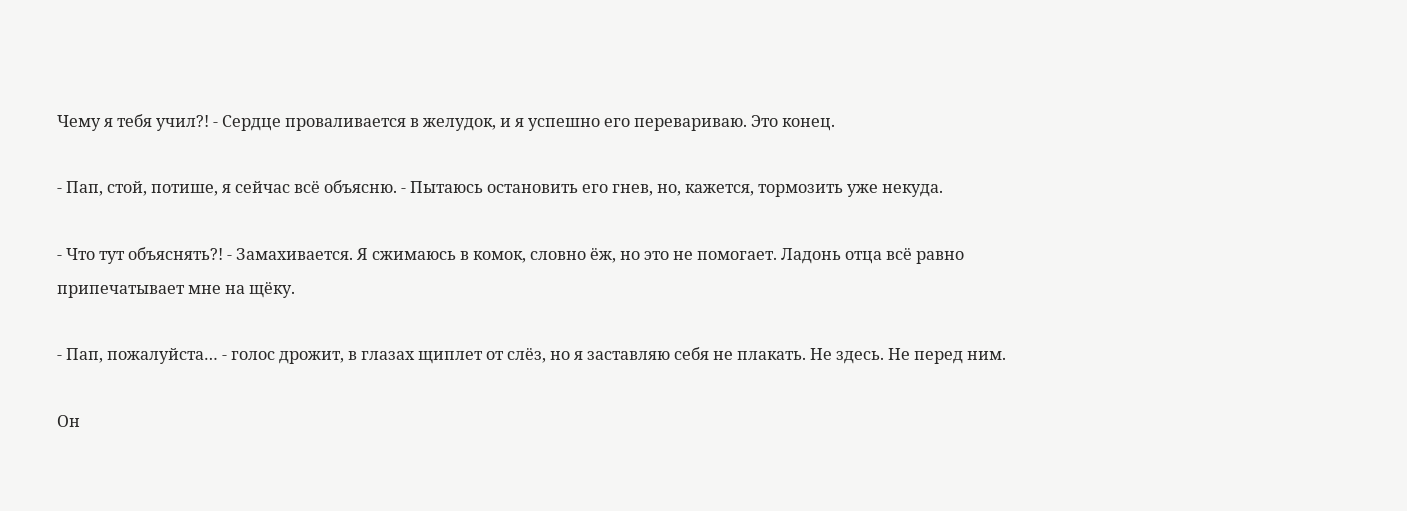Чему я тебя учил?! - Сердце проваливается в желудок, и я успешно его перевариваю. Это конец.

- Пап, стой, потише, я сейчас всё объясню. - Пытаюсь остановить его гнев, но, кажется, тормозить уже некуда.

- Что тут объяснять?! - Замахивается. Я сжимаюсь в комок, словно ёж, но это не помогает. Ладонь отца всё равно припечатывает мне на щёку.

- Пап, пожалуйста… - голос дрожит, в глазах щиплет от слёз, но я заставляю себя не плакать. Не здесь. Не перед ним.

Он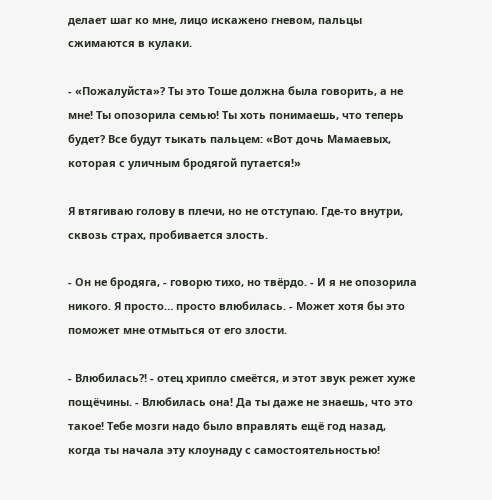делает шаг ко мне, лицо искажено гневом, пальцы сжимаются в кулаки.

- «Пожалуйста»? Ты это Тоше должна была говорить, а не мне! Ты опозорила семью! Ты хоть понимаешь, что теперь будет? Все будут тыкать пальцем: «Вот дочь Мамаевых, которая с уличным бродягой путается!»

Я втягиваю голову в плечи, но не отступаю. Где‑то внутри, сквозь страх, пробивается злость.

- Он не бродяга, - говорю тихо, но твёрдо. - И я не опозорила никого. Я просто… просто влюбилась. - Может хотя бы это поможет мне отмыться от его злости.

- Влюбилась?! - отец хрипло смеётся, и этот звук режет хуже пощёчины. - Влюбилась она! Да ты даже не знаешь, что это такое! Тебе мозги надо было вправлять ещё год назад, когда ты начала эту клоунаду с самостоятельностью!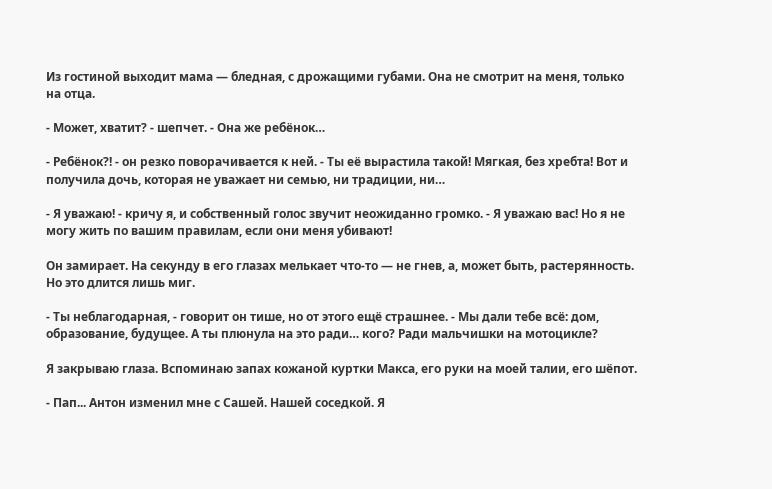Из гостиной выходит мама — бледная, с дрожащими губами. Она не смотрит на меня, только на отца.

- Может, хватит? - шепчет. - Она же ребёнок…

- Ребёнок?! - он резко поворачивается к ней. - Ты её вырастила такой! Мягкая, без хребта! Вот и получила дочь, которая не уважает ни семью, ни традиции, ни…

- Я уважаю! - кричу я, и собственный голос звучит неожиданно громко. - Я уважаю вас! Но я не могу жить по вашим правилам, если они меня убивают!

Он замирает. На секунду в его глазах мелькает что‑то — не гнев, а, может быть, растерянность. Но это длится лишь миг.

- Ты неблагодарная, - говорит он тише, но от этого ещё страшнее. - Мы дали тебе всё: дом, образование, будущее. А ты плюнула на это ради… кого? Ради мальчишки на мотоцикле?

Я закрываю глаза. Вспоминаю запах кожаной куртки Макса, его руки на моей талии, его шёпот.

- Пап... Антон изменил мне с Сашей. Нашей соседкой. Я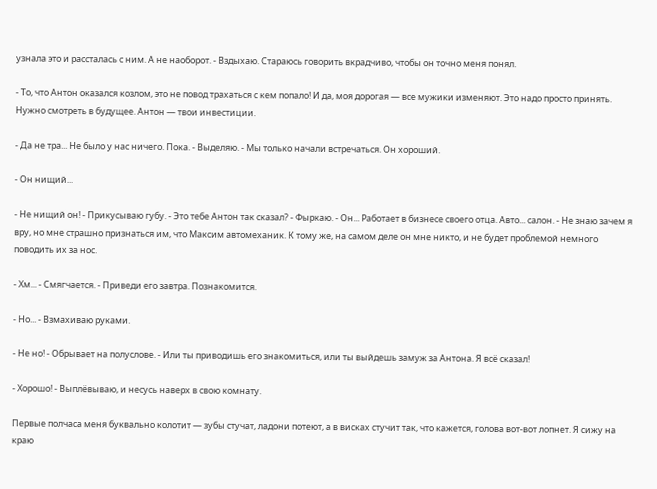узнала это и рассталась с ним. А не наоборот. - Вздыхаю. Стараюсь говорить вкрадчиво, чтобы он точно меня понял.

- То, что Антон оказался козлом, это не повод трахаться с кем попало! И да, моя дорогая — все мужики изменяют. Это надо просто принять. Нужно смотреть в будущее. Антон — твои инвестиции.

- Да не тра... Не было у нас ничего. Пока. - Выделяю. - Мы только начали встречаться. Он хороший.

- Он нищий...

- Не нищий он! - Прикусываю губу. - Это тебе Антон так сказал? - Фыркаю. - Он... Работает в бизнесе своего отца. Авто... салон. - Не знаю зачем я вру, но мне страшно признаться им, что Максим автомеханик. К тому же, на самом деле он мне никто, и не будет проблемой немного поводить их за нос.

- Хм... - Смягчается. - Приведи его завтра. Познакомится.

- Но... - Взмахиваю руками.

- Не но! - Обрывает на полуслове. - Или ты приводишь его знакомиться, или ты выйдешь замуж за Антона. Я всё сказал!

- Хорошо! - Выплёвываю, и несусь наверх в свою комнату.

Первые полчаса меня буквально колотит — зубы стучат, ладони потеют, а в висках стучит так, что кажется, голова вот‑вот лопнет. Я сижу на краю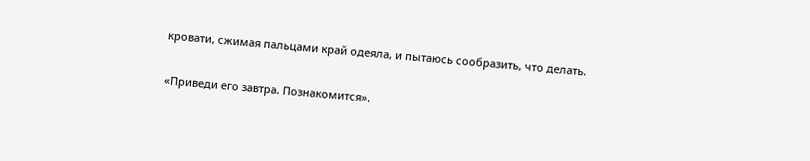кровати, сжимая пальцами край одеяла, и пытаюсь сообразить, что делать.

«Приведи его завтра. Познакомится».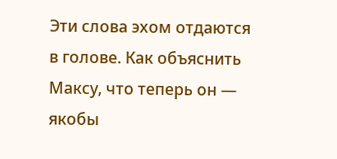Эти слова эхом отдаются в голове. Как объяснить Максу, что теперь он — якобы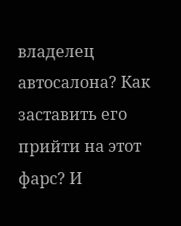владелец автосалона? Как заставить его прийти на этот фарс? И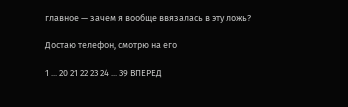главное — зачем я вообще ввязалась в эту ложь?

Достаю телефон, смотрю на его

1 ... 20 21 22 23 24 ... 39 ВПЕРЕД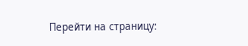Перейти на страницу: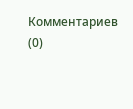Комментариев (0)